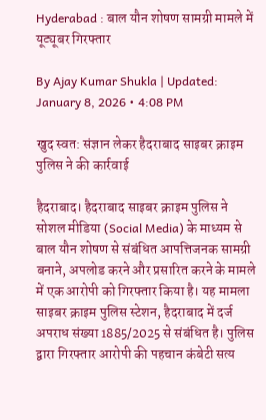Hyderabad : बाल यौन शोषण सामग्री मामले में यूट्यूबर गिरफ्तार

By Ajay Kumar Shukla | Updated: January 8, 2026 • 4:08 PM

खुद स्वत: संज्ञान लेकर हैदराबाद साइबर क्राइम पुलिस ने की कार्रवाई

हैदराबाद। हैदराबाद साइबर क्राइम पुलिस ने सोशल मीडिया (Social Media) के माध्यम से बाल यौन शोषण से संबंधित आपत्तिजनक सामग्री बनाने, अपलोड करने और प्रसारित करने के मामले में एक आरोपी को गिरफ्तार किया है। यह मामला साइबर क्राइम पुलिस स्टेशन, हैदराबाद में दर्ज अपराध संख्या 1885/2025 से संबंधित है। पुलिस द्वारा गिरफ्तार आरोपी की पहचान कंबेटी सत्य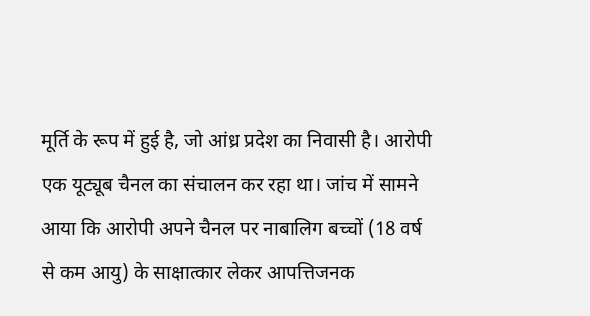मूर्ति के रूप में हुई है, जो आंध्र प्रदेश का निवासी है। आरोपी एक यूट्यूब चैनल का संचालन कर रहा था। जांच में सामने आया कि आरोपी अपने चैनल पर नाबालिग बच्चों (18 वर्ष से कम आयु) के साक्षात्कार लेकर आपत्तिजनक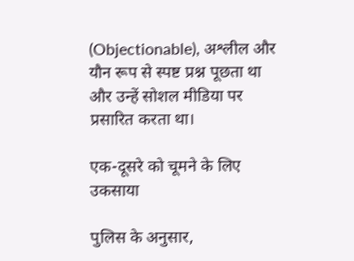(Objectionable), अश्लील और यौन रूप से स्पष्ट प्रश्न पूछता था और उन्हें सोशल मीडिया पर प्रसारित करता था।

एक-दूसरे को चूमने के लिए उकसाया

पुलिस के अनुसार,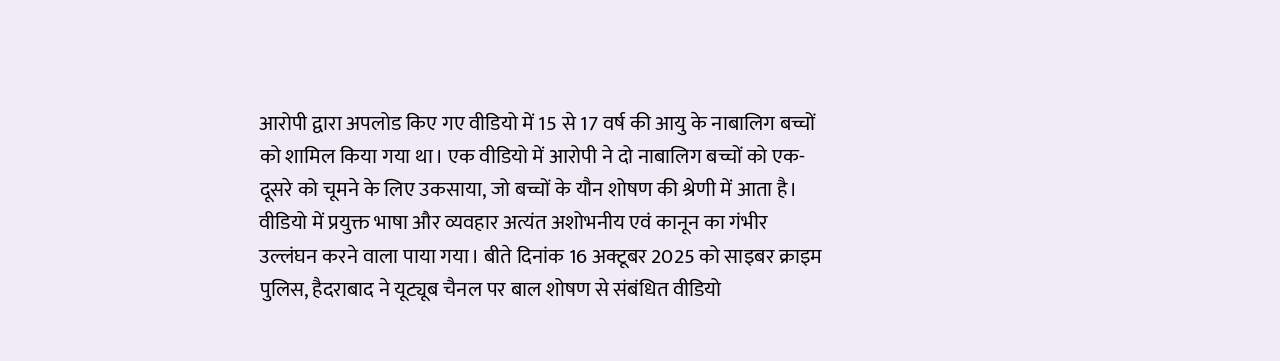आरोपी द्वारा अपलोड किए गए वीडियो में 15 से 17 वर्ष की आयु के नाबालिग बच्चों को शामिल किया गया था। एक वीडियो में आरोपी ने दो नाबालिग बच्चों को एक-दूसरे को चूमने के लिए उकसाया, जो बच्चों के यौन शोषण की श्रेणी में आता है। वीडियो में प्रयुक्त भाषा और व्यवहार अत्यंत अशोभनीय एवं कानून का गंभीर उल्लंघन करने वाला पाया गया। बीते दिनांक 16 अक्टूबर 2025 को साइबर क्राइम पुलिस, हैदराबाद ने यूट्यूब चैनल पर बाल शोषण से संबंधित वीडियो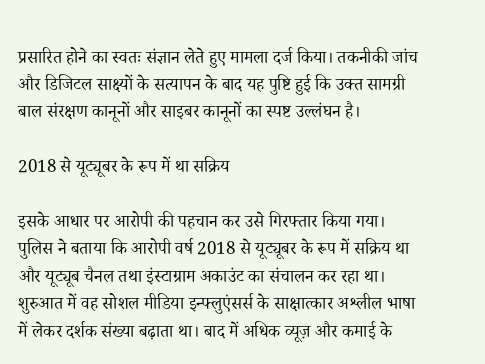प्रसारित होने का स्वतः संज्ञान लेते हुए मामला दर्ज किया। तकनीकी जांच और डिजिटल साक्ष्यों के सत्यापन के बाद यह पुष्टि हुई कि उक्त सामग्री बाल संरक्षण कानूनों और साइबर कानूनों का स्पष्ट उल्लंघन है।

2018 से यूट्यूबर के रूप में था सक्रिय

इसके आधार पर आरोपी की पहचान कर उसे गिरफ्तार किया गया। पुलिस ने बताया कि आरोपी वर्ष 2018 से यूट्यूबर के रूप में सक्रिय था और यूट्यूब चैनल तथा इंस्टाग्राम अकाउंट का संचालन कर रहा था। शुरुआत में वह सोशल मीडिया इन्फ्लुएंसर्स के साक्षात्कार अश्लील भाषा में लेकर दर्शक संख्या बढ़ाता था। बाद में अधिक व्यूज़ और कमाई के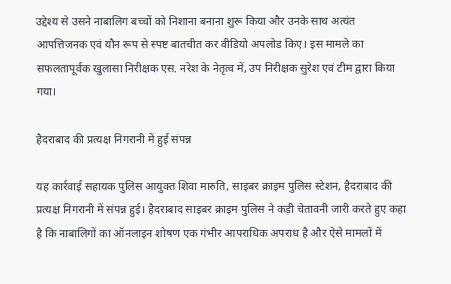उद्देश्य से उसने नाबालिग बच्चों को निशाना बनाना शुरू किया और उनके साथ अत्यंत आपत्तिजनक एवं यौन रूप से स्पष्ट बातचीत कर वीडियो अपलोड किए। इस मामले का सफलतापूर्वक खुलासा निरीक्षक एस. नरेश के नेतृत्व में, उप निरीक्षक सुरेश एवं टीम द्वारा किया गया।

हैदराबाद की प्रत्यक्ष निगरानी में हुई संपन्न

यह कार्रवाई सहायक पुलिस आयुक्त शिवा मारुति, साइबर क्राइम पुलिस स्टेशन, हैदराबाद की प्रत्यक्ष निगरानी में संपन्न हुई। हैदराबाद साइबर क्राइम पुलिस ने कड़ी चेतावनी जारी करते हुए कहा है कि नाबालिगों का ऑनलाइन शोषण एक गंभीर आपराधिक अपराध है और ऐसे मामलों में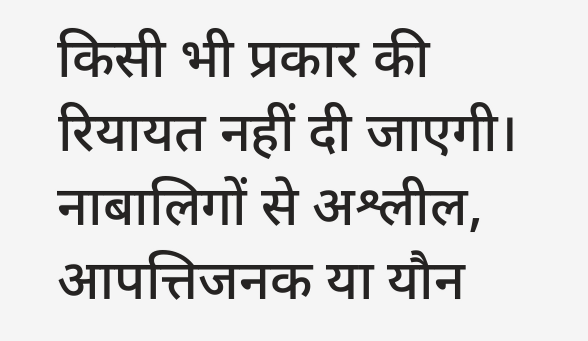किसी भी प्रकार की रियायत नहीं दी जाएगी। नाबालिगों से अश्लील, आपत्तिजनक या यौन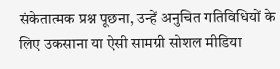संकेतात्मक प्रश्न पूछना, उन्हें अनुचित गतिविधियों के लिए उकसाना या ऐसी सामग्री सोशल मीडिया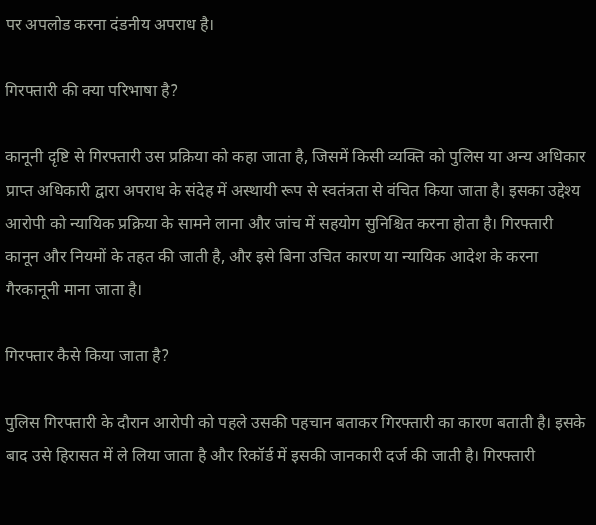पर अपलोड करना दंडनीय अपराध है।

गिरफ्तारी की क्या परिभाषा है?

कानूनी दृष्टि से गिरफ्तारी उस प्रक्रिया को कहा जाता है, जिसमें किसी व्यक्ति को पुलिस या अन्य अधिकार प्राप्त अधिकारी द्वारा अपराध के संदेह में अस्थायी रूप से स्वतंत्रता से वंचित किया जाता है। इसका उद्देश्य आरोपी को न्यायिक प्रक्रिया के सामने लाना और जांच में सहयोग सुनिश्चित करना होता है। गिरफ्तारी कानून और नियमों के तहत की जाती है, और इसे बिना उचित कारण या न्यायिक आदेश के करना गैरकानूनी माना जाता है।

गिरफ्तार कैसे किया जाता है?

पुलिस गिरफ्तारी के दौरान आरोपी को पहले उसकी पहचान बताकर गिरफ्तारी का कारण बताती है। इसके बाद उसे हिरासत में ले लिया जाता है और रिकॉर्ड में इसकी जानकारी दर्ज की जाती है। गिरफ्तारी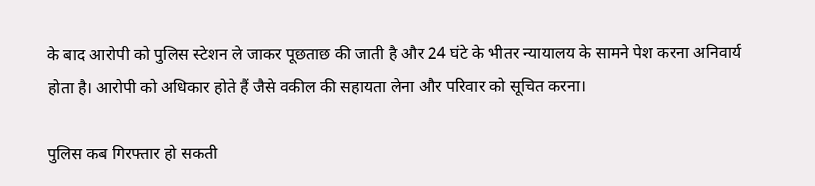के बाद आरोपी को पुलिस स्टेशन ले जाकर पूछताछ की जाती है और 24 घंटे के भीतर न्यायालय के सामने पेश करना अनिवार्य होता है। आरोपी को अधिकार होते हैं जैसे वकील की सहायता लेना और परिवार को सूचित करना।

पुलिस कब गिरफ्तार हो सकती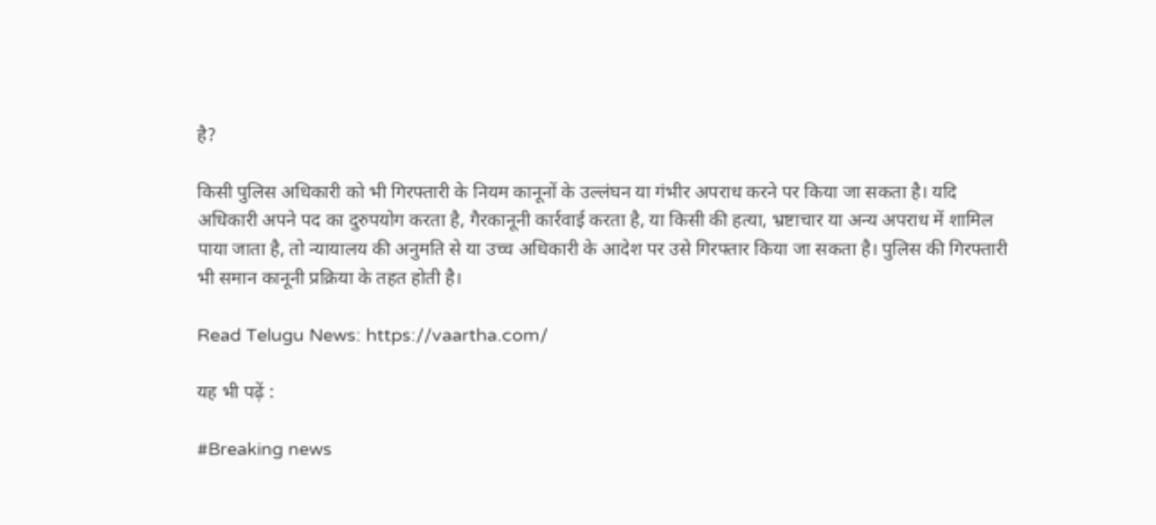है?

किसी पुलिस अधिकारी को भी गिरफ्तारी के नियम कानूनों के उल्लंघन या गंभीर अपराध करने पर किया जा सकता है। यदि अधिकारी अपने पद का दुरुपयोग करता है, गैरकानूनी कार्रवाई करता है, या किसी की हत्या, भ्रष्टाचार या अन्य अपराध में शामिल पाया जाता है, तो न्यायालय की अनुमति से या उच्च अधिकारी के आदेश पर उसे गिरफ्तार किया जा सकता है। पुलिस की गिरफ्तारी भी समान कानूनी प्रक्रिया के तहत होती है।

Read Telugu News: https://vaartha.com/

यह भी पढ़ें :

#Breaking news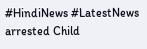#HindiNews #LatestNews arrested Child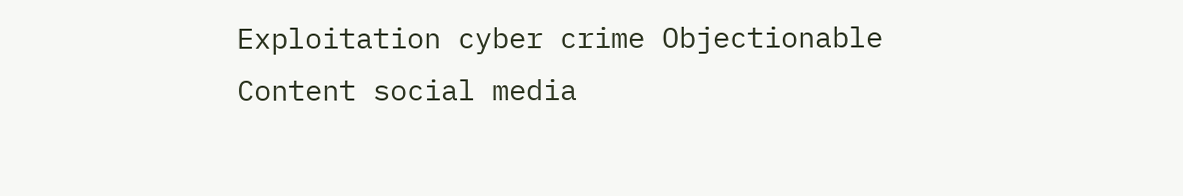Exploitation cyber crime Objectionable Content social media